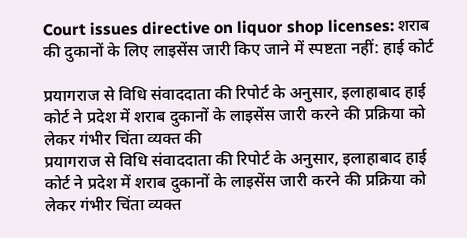Court issues directive on liquor shop licenses: शराब की दुकानों के लिए लाइसेंस जारी किए जाने में स्पष्टता नहीं: हाई कोर्ट

प्रयागराज से विधि संवाददाता की रिपोर्ट के अनुसार, इलाहाबाद हाई कोर्ट ने प्रदेश में शराब दुकानों के लाइसेंस जारी करने की प्रक्रिया को लेकर गंभीर चिंता व्यक्त की
प्रयागराज से विधि संवाददाता की रिपोर्ट के अनुसार, इलाहाबाद हाई कोर्ट ने प्रदेश में शराब दुकानों के लाइसेंस जारी करने की प्रक्रिया को लेकर गंभीर चिंता व्यक्त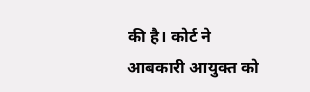की है। कोर्ट ने आबकारी आयुक्त को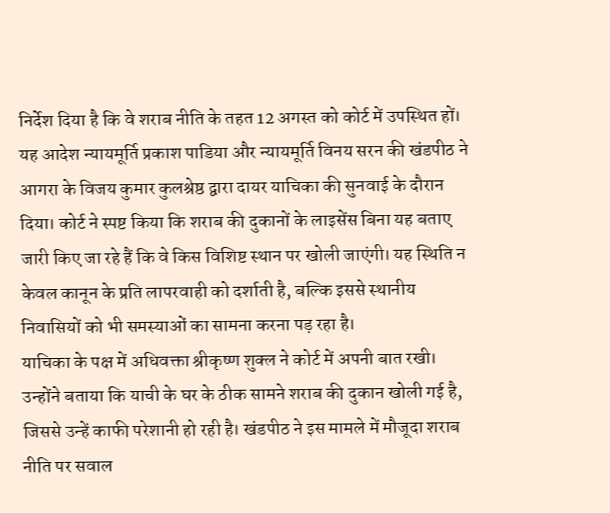निर्देश दिया है कि वे शराब नीति के तहत 12 अगस्त को कोर्ट में उपस्थित हों। यह आदेश न्यायमूर्ति प्रकाश पाडिया और न्यायमूर्ति विनय सरन की खंडपीठ ने आगरा के विजय कुमार कुलश्रेष्ठ द्वारा दायर याचिका की सुनवाई के दौरान दिया। कोर्ट ने स्पष्ट किया कि शराब की दुकानों के लाइसेंस बिना यह बताए जारी किए जा रहे हैं कि वे किस विशिष्ट स्थान पर खोली जाएंगी। यह स्थिति न केवल कानून के प्रति लापरवाही को दर्शाती है, बल्कि इससे स्थानीय निवासियों को भी समस्याओं का सामना करना पड़ रहा है।
याचिका के पक्ष में अधिवक्ता श्रीकृष्ण शुक्ल ने कोर्ट में अपनी बात रखी। उन्होंने बताया कि याची के घर के ठीक सामने शराब की दुकान खोली गई है, जिससे उन्हें काफी परेशानी हो रही है। खंडपीठ ने इस मामले में मौजूदा शराब नीति पर सवाल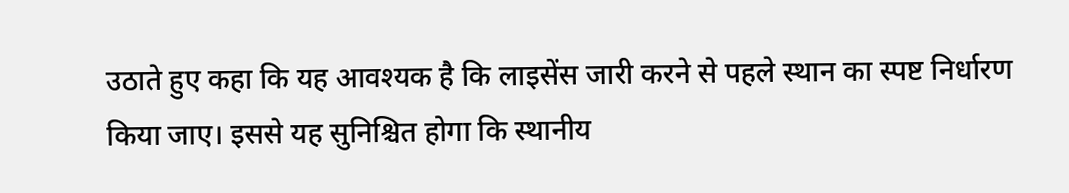उठाते हुए कहा कि यह आवश्यक है कि लाइसेंस जारी करने से पहले स्थान का स्पष्ट निर्धारण किया जाए। इससे यह सुनिश्चित होगा कि स्थानीय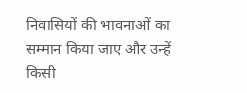निवासियों की भावनाओं का सम्मान किया जाए और उन्हें किसी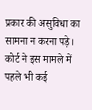प्रकार की असुविधा का सामना न करना पड़े। कोर्ट ने इस मामले में पहले भी कई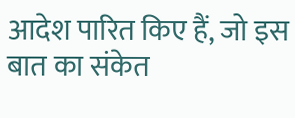आदेश पारित किए हैं, जो इस बात का संकेत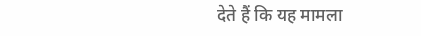देते हैं कि यह मामला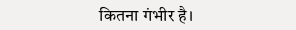कितना गंभीर है।